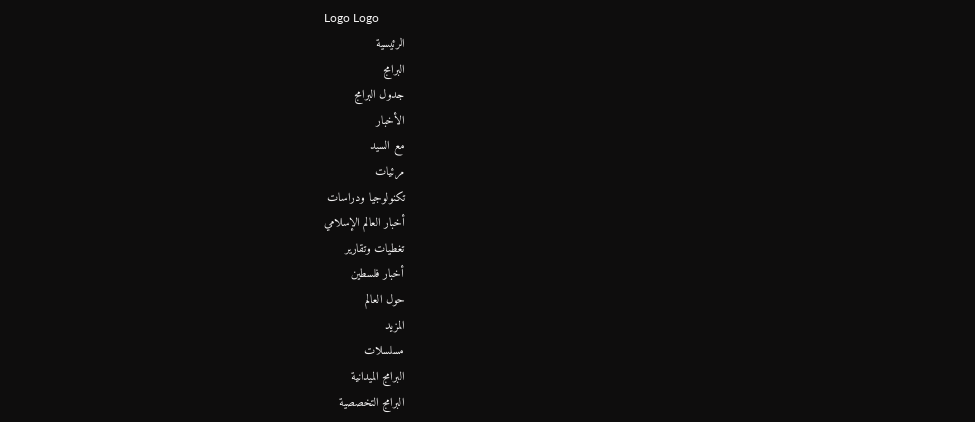Logo Logo
الرئيسية
البرامج
جدول البرامج
الأخبار
مع السيد
مرئيات
تكنولوجيا ودراسات
أخبار العالم الإسلامي
تغطيات وتقارير
أخبار فلسطين
حول العالم
المزيد
مسلسلات
البرامج الميدانية
البرامج التخصصية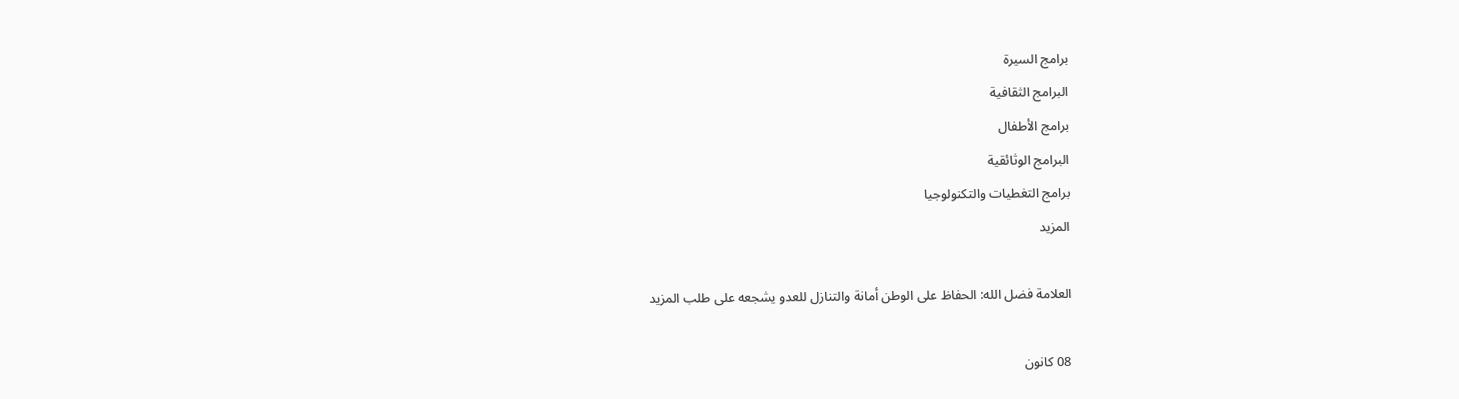برامج السيرة
البرامج الثقافية
برامج الأطفال
البرامج الوثائقية
برامج التغطيات والتكنولوجيا
المزيد

العلامة فضل الله: الحفاظ على الوطن أمانة والتنازل للعدو يشجعه على طلب المزيد

08 كانون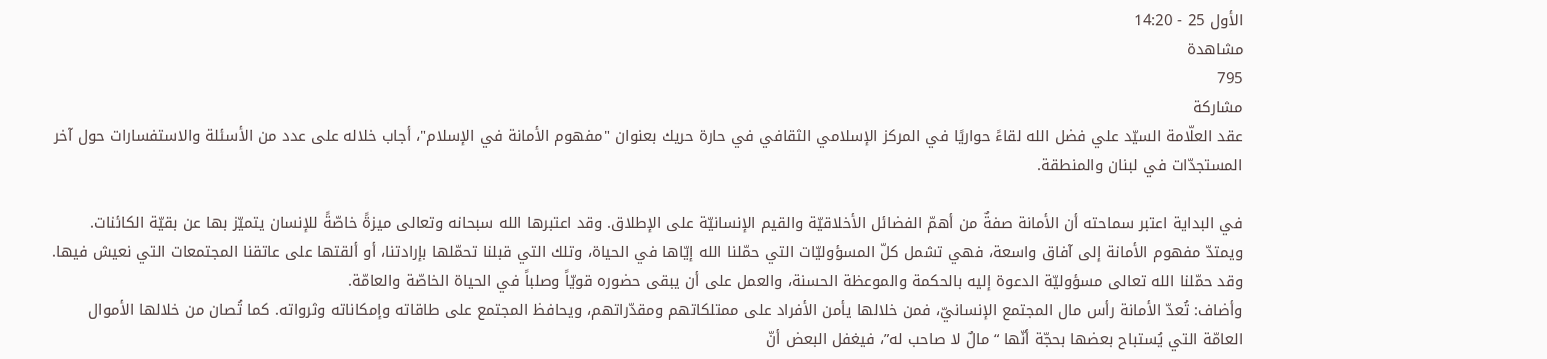الأول 25 - 14:20
مشاهدة
795
مشاركة
عقد العلّامة السيّد علي فضل الله لقاءً حواريًا في المركز الإسلامي الثقافي في حارة حريك بعنوان "مفهوم الأمانة في الإسلام"، أجاب خلاله على عدد من الأسئلة والاستفسارات حول آخر المستجدّات في لبنان والمنطقة.

في البداية اعتبر سماحته أن الأمانة صفةٌ من أهمّ الفضائل الأخلاقيّة والقيم الإنسانيّة على الإطلاق. وقد اعتبرها الله سبحانه وتعالى ميزةً خاصّةً للإنسان يتميّز بها عن بقيّة الكائنات. ويمتدّ مفهوم الأمانة إلى آفاق واسعة، فهي تشمل كلّ المسؤوليّات التي حمّلنا الله إيّاها في الحياة، وتلك التي قبلنا تحمّلها بإرادتنا، أو ألقتها على عاتقنا المجتمعات التي نعيش فيها. وقد حمّلنا الله تعالى مسؤوليّة الدعوة إليه بالحكمة والموعظة الحسنة، والعمل على أن يبقى حضوره قويّاً وصلباً في الحياة الخاصّة والعامّة.
وأضاف: تُعدّ الأمانة رأس مال المجتمع الإنسانيّ، فمن خلالها يأمن الأفراد على ممتلكاتهم ومقدّراتهم، ويحافظ المجتمع على طاقاته وإمكاناته وثرواته. كما تُصان من خلالها الأموال العامّة التي يُستباح بعضها بحجّة أنّها “مالٌ لا صاحب له”، فيغفل البعض أنّ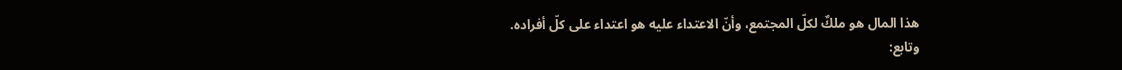هذا المال هو ملكٌ لكلّ المجتمع، وأنّ الاعتداء عليه هو اعتداء على كلّ أفراده.
وتابع: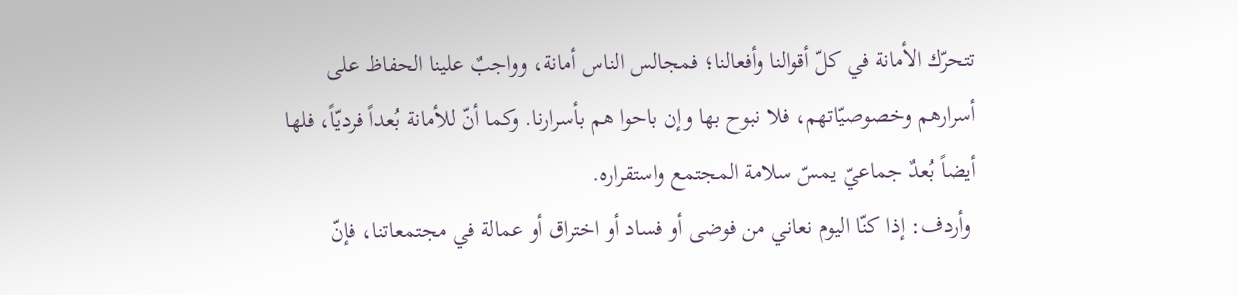تتحرّك الأمانة في كلّ أقوالنا وأفعالنا؛ فمجالس الناس أمانة، وواجبٌ علينا الحفاظ على أسرارهم وخصوصيّاتهم، فلا نبوح بها وإن باحوا هم بأسرارنا. وكما أنّ للأمانة بُعداً فرديّاً، فلها أيضاً بُعدٌ جماعيّ يمسّ سلامة المجتمع واستقراره.
 وأردف: إذا كنّا اليوم نعاني من فوضى أو فساد أو اختراق أو عمالة في مجتمعاتنا، فإنّ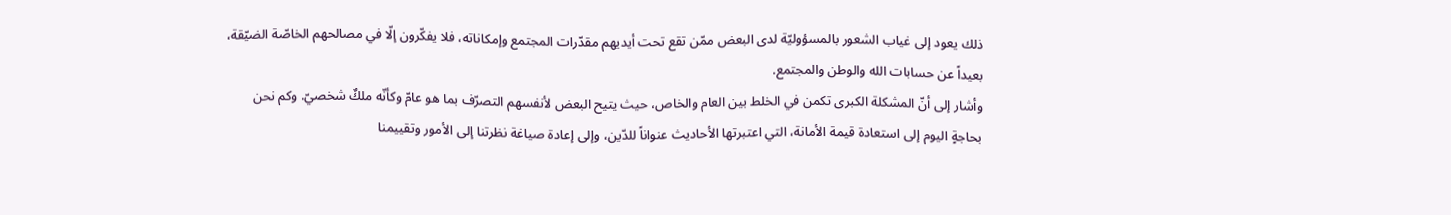ذلك يعود إلى غياب الشعور بالمسؤوليّة لدى البعض ممّن تقع تحت أيديهم مقدّرات المجتمع وإمكاناته، فلا يفكّرون إلّا في مصالحهم الخاصّة الضيّقة، بعيداً عن حسابات الله والوطن والمجتمع.
وأشار إلى أنّ المشكلة الكبرى تكمن في الخلط بين العام والخاص، حيث يتيح البعض لأنفسهم التصرّف بما هو عامّ وكأنّه ملكٌ شخصيّ. وكم نحن بحاجةٍ اليوم إلى استعادة قيمة الأمانة، التي اعتبرتها الأحاديث عنواناً للدّين، وإلى إعادة صياغة نظرتنا إلى الأمور وتقييمنا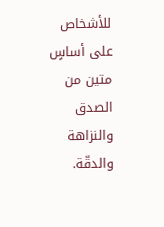للأشخاص على أساسٍ متين من الصدق والنزاهة والدقّة.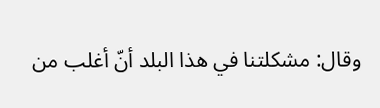وقال: مشكلتنا في هذا البلد أنّ أغلب من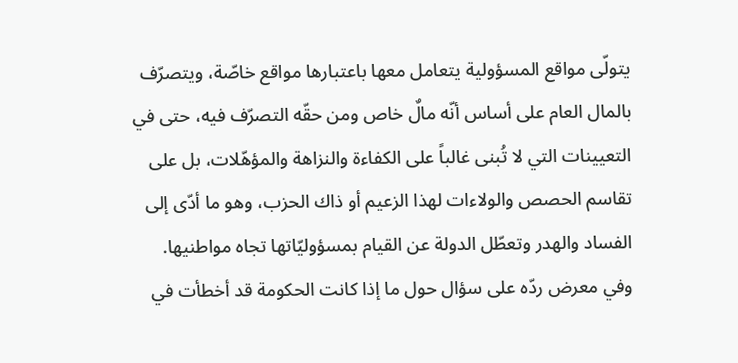يتولّى مواقع المسؤولية يتعامل معها باعتبارها مواقع خاصّة، ويتصرّف بالمال العام على أساس أنّه مالٌ خاص ومن حقّه التصرّف فيه، حتى في التعيينات التي لا تُبنى غالباً على الكفاءة والنزاهة والمؤهّلات، بل على تقاسم الحصص والولاءات لهذا الزعيم أو ذاك الحزب، وهو ما أدّى إلى الفساد والهدر وتعطّل الدولة عن القيام بمسؤوليّاتها تجاه مواطنيها.
وفي معرض ردّه على سؤال حول ما إذا كانت الحكومة قد أخطأت في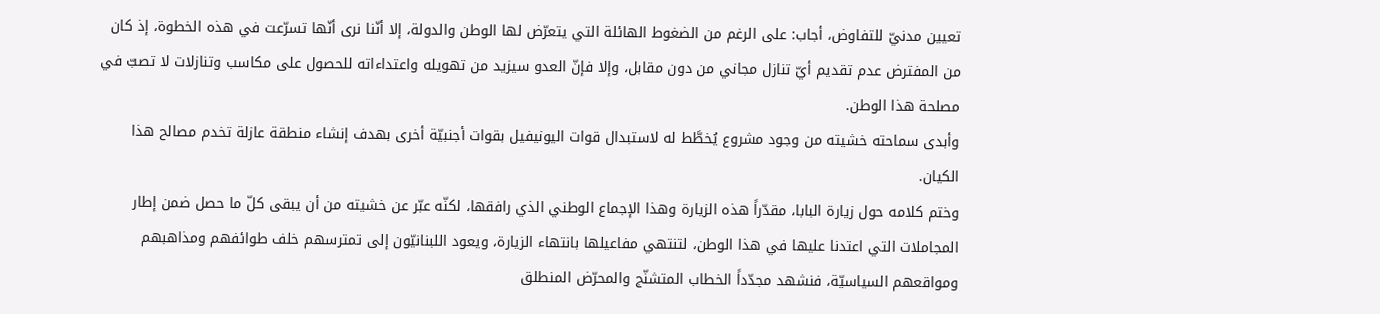تعيين مدنيّ للتفاوض، أجاب: على الرغم من الضغوط الهائلة التي يتعرّض لها الوطن والدولة، إلا أنّنا نرى أنّها تسرّعت في هذه الخطوة، إذ كان من المفترض عدم تقديم أيّ تنازل مجاني من دون مقابل، وإلا فإنّ العدو سيزيد من تهويله واعتداءاته للحصول على مكاسب وتنازلات لا تصبّ في مصلحة هذا الوطن.
وأبدى سماحته خشيته من وجود مشروع يُخطَّط له لاستبدال قوات اليونيفيل بقوات أجنبيّة أخرى بهدف إنشاء منطقة عازلة تخدم مصالح هذا الكيان.
وختم كلامه حول زيارة البابا، مقدّراً هذه الزيارة وهذا الإجماع الوطني الذي رافقها، لكنّه عبّر عن خشيته من أن يبقى كلّ ما حصل ضمن إطار المجاملات التي اعتدنا عليها في هذا الوطن، لتنتهي مفاعيلها بانتهاء الزيارة، ويعود اللبنانيّون إلى تمترسهم خلف طوائفهم ومذاهبهم ومواقعهم السياسيّة، فنشهد مجدّداً الخطاب المتشنّج والمحرّض المنطلق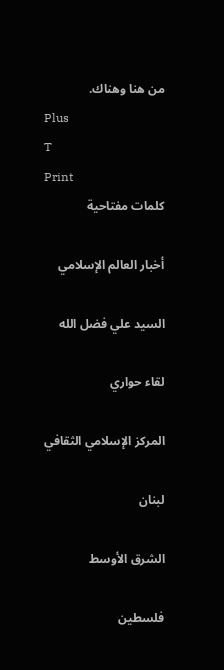من هنا وهناك.
Plus
T
Print
كلمات مفتاحية

أخبار العالم الإسلامي

السيد علي فضل الله

لقاء حواري

المركز الإسلامي الثقافي

لبنان

الشرق الأوسط

فلسطين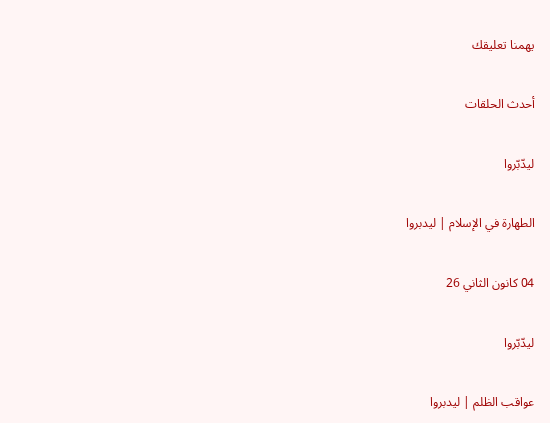يهمنا تعليقك

أحدث الحلقات

ليدّبّروا

الطهارة في الإسلام | ليدبروا

04 كانون الثاني 26

ليدّبّروا

عواقب الظلم | ليدبروا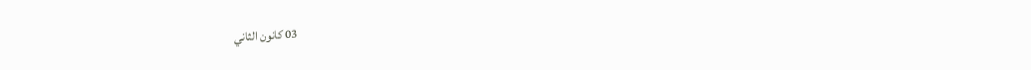03 كانون الثاني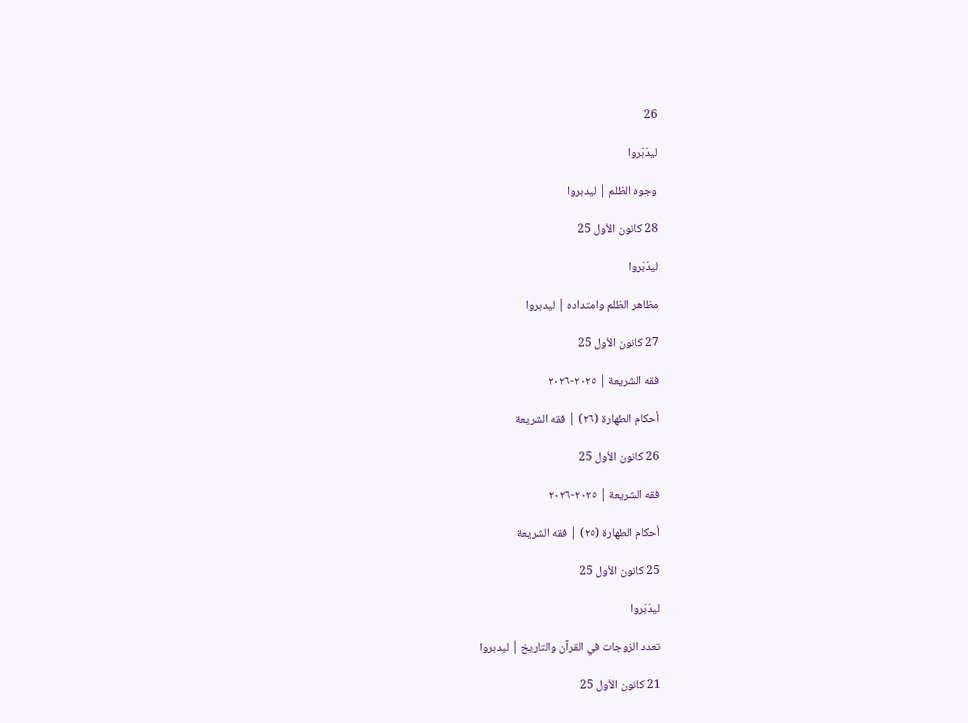26

ليدّبّروا

وجوه الظلم | ليدبروا

28 كانون الأول 25

ليدّبّروا

مظاهر الظلم وامتداده | ليدبروا

27 كانون الأول 25

فقه الشريعة | ٢٠٢٥-٢٠٢٦

أحكام الطهارة (٢٦) | فقه الشريعة

26 كانون الأول 25

فقه الشريعة | ٢٠٢٥-٢٠٢٦

أحكام الطهارة (٢٥) | فقه الشريعة

25 كانون الأول 25

ليدّبّروا

تعدد الزوجات في القرآن والتاريخ | ليدبروا

21 كانون الأول 25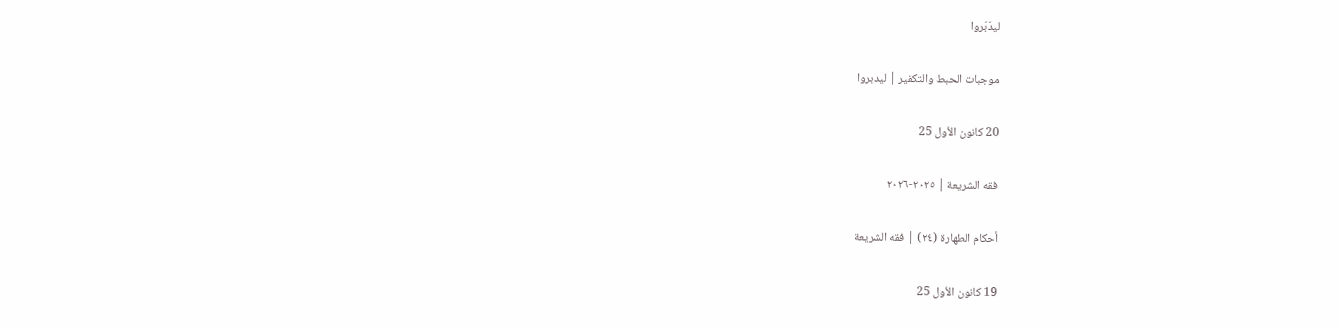ليدّبّروا

موجبات الحبط والتكفير | ليدبروا

20 كانون الأول 25

فقه الشريعة | ٢٠٢٥-٢٠٢٦

أحكام الطهارة (٢٤) | فقه الشريعة

19 كانون الأول 25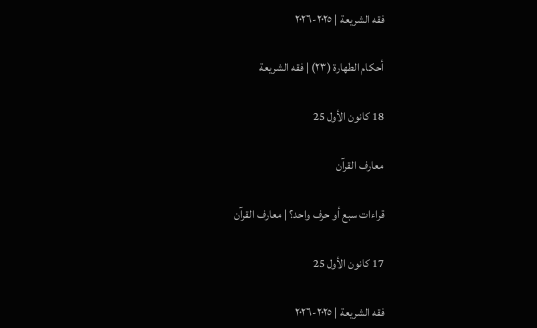فقه الشريعة | ٢٠٢٥-٢٠٢٦

أحكام الطهارة (٢٣) | فقه الشريعة

18 كانون الأول 25

معارف القرآن

قراءات سبع أو حرف واحد؟ | معارف القرآن

17 كانون الأول 25

فقه الشريعة | ٢٠٢٥-٢٠٢٦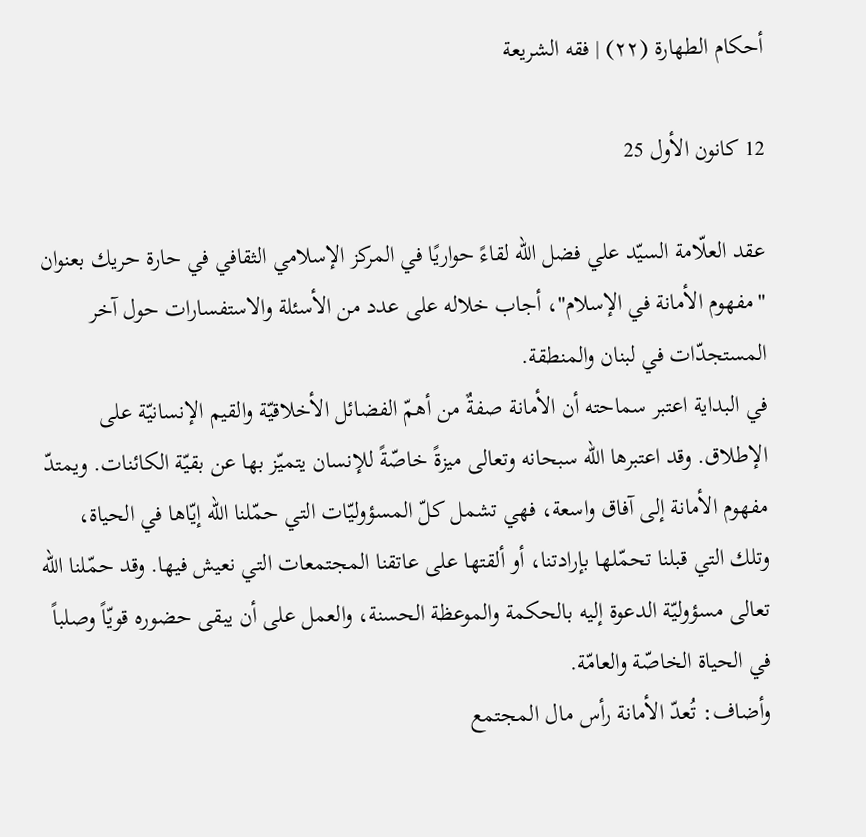أحكام الطهارة (٢٢) | فقه الشريعة

12 كانون الأول 25

عقد العلّامة السيّد علي فضل الله لقاءً حواريًا في المركز الإسلامي الثقافي في حارة حريك بعنوان "مفهوم الأمانة في الإسلام"، أجاب خلاله على عدد من الأسئلة والاستفسارات حول آخر المستجدّات في لبنان والمنطقة.
في البداية اعتبر سماحته أن الأمانة صفةٌ من أهمّ الفضائل الأخلاقيّة والقيم الإنسانيّة على الإطلاق. وقد اعتبرها الله سبحانه وتعالى ميزةً خاصّةً للإنسان يتميّز بها عن بقيّة الكائنات. ويمتدّ مفهوم الأمانة إلى آفاق واسعة، فهي تشمل كلّ المسؤوليّات التي حمّلنا الله إيّاها في الحياة، وتلك التي قبلنا تحمّلها بإرادتنا، أو ألقتها على عاتقنا المجتمعات التي نعيش فيها. وقد حمّلنا الله تعالى مسؤوليّة الدعوة إليه بالحكمة والموعظة الحسنة، والعمل على أن يبقى حضوره قويّاً وصلباً في الحياة الخاصّة والعامّة.
وأضاف: تُعدّ الأمانة رأس مال المجتمع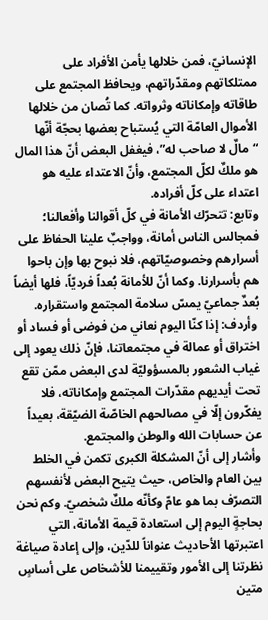الإنسانيّ، فمن خلالها يأمن الأفراد على ممتلكاتهم ومقدّراتهم، ويحافظ المجتمع على طاقاته وإمكاناته وثرواته. كما تُصان من خلالها الأموال العامّة التي يُستباح بعضها بحجّة أنّها “مالٌ لا صاحب له”، فيغفل البعض أنّ هذا المال هو ملكٌ لكلّ المجتمع، وأنّ الاعتداء عليه هو اعتداء على كلّ أفراده.
وتابع: تتحرّك الأمانة في كلّ أقوالنا وأفعالنا؛ فمجالس الناس أمانة، وواجبٌ علينا الحفاظ على أسرارهم وخصوصيّاتهم، فلا نبوح بها وإن باحوا هم بأسرارنا. وكما أنّ للأمانة بُعداً فرديّاً، فلها أيضاً بُعدٌ جماعيّ يمسّ سلامة المجتمع واستقراره.
 وأردف: إذا كنّا اليوم نعاني من فوضى أو فساد أو اختراق أو عمالة في مجتمعاتنا، فإنّ ذلك يعود إلى غياب الشعور بالمسؤوليّة لدى البعض ممّن تقع تحت أيديهم مقدّرات المجتمع وإمكاناته، فلا يفكّرون إلّا في مصالحهم الخاصّة الضيّقة، بعيداً عن حسابات الله والوطن والمجتمع.
وأشار إلى أنّ المشكلة الكبرى تكمن في الخلط بين العام والخاص، حيث يتيح البعض لأنفسهم التصرّف بما هو عامّ وكأنّه ملكٌ شخصيّ. وكم نحن بحاجةٍ اليوم إلى استعادة قيمة الأمانة، التي اعتبرتها الأحاديث عنواناً للدّين، وإلى إعادة صياغة نظرتنا إلى الأمور وتقييمنا للأشخاص على أساسٍ متين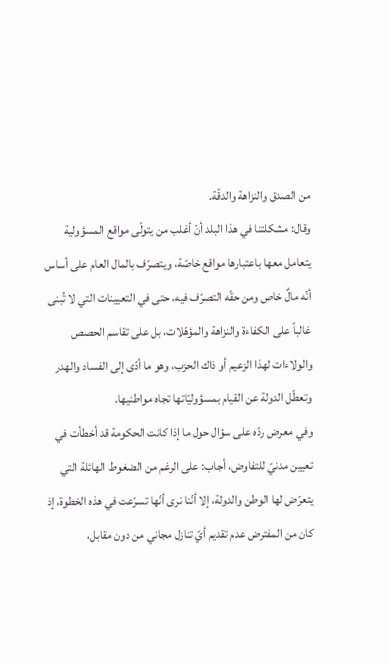من الصدق والنزاهة والدقّة.
وقال: مشكلتنا في هذا البلد أنّ أغلب من يتولّى مواقع المسؤولية يتعامل معها باعتبارها مواقع خاصّة، ويتصرّف بالمال العام على أساس أنّه مالٌ خاص ومن حقّه التصرّف فيه، حتى في التعيينات التي لا تُبنى غالباً على الكفاءة والنزاهة والمؤهّلات، بل على تقاسم الحصص والولاءات لهذا الزعيم أو ذاك الحزب، وهو ما أدّى إلى الفساد والهدر وتعطّل الدولة عن القيام بمسؤوليّاتها تجاه مواطنيها.
وفي معرض ردّه على سؤال حول ما إذا كانت الحكومة قد أخطأت في تعيين مدنيّ للتفاوض، أجاب: على الرغم من الضغوط الهائلة التي يتعرّض لها الوطن والدولة، إلا أنّنا نرى أنّها تسرّعت في هذه الخطوة، إذ كان من المفترض عدم تقديم أيّ تنازل مجاني من دون مقابل،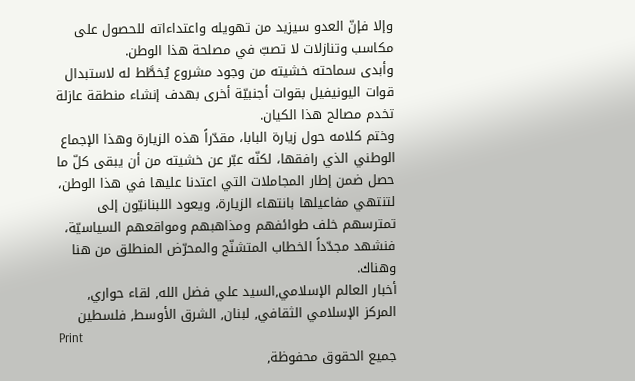وإلا فإنّ العدو سيزيد من تهويله واعتداءاته للحصول على مكاسب وتنازلات لا تصبّ في مصلحة هذا الوطن.
وأبدى سماحته خشيته من وجود مشروع يُخطَّط له لاستبدال قوات اليونيفيل بقوات أجنبيّة أخرى بهدف إنشاء منطقة عازلة تخدم مصالح هذا الكيان.
وختم كلامه حول زيارة البابا، مقدّراً هذه الزيارة وهذا الإجماع الوطني الذي رافقها، لكنّه عبّر عن خشيته من أن يبقى كلّ ما حصل ضمن إطار المجاملات التي اعتدنا عليها في هذا الوطن، لتنتهي مفاعيلها بانتهاء الزيارة، ويعود اللبنانيّون إلى تمترسهم خلف طوائفهم ومذاهبهم ومواقعهم السياسيّة، فنشهد مجدّداً الخطاب المتشنّج والمحرّض المنطلق من هنا وهناك.
أخبار العالم الإسلامي,السيد علي فضل الله, لقاء حواري, المركز الإسلامي الثقافي, لبنان, الشرق الأوسط, فلسطين
Print
جميع الحقوق محفوظة,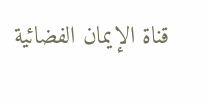قناة الإيمان الفضائية